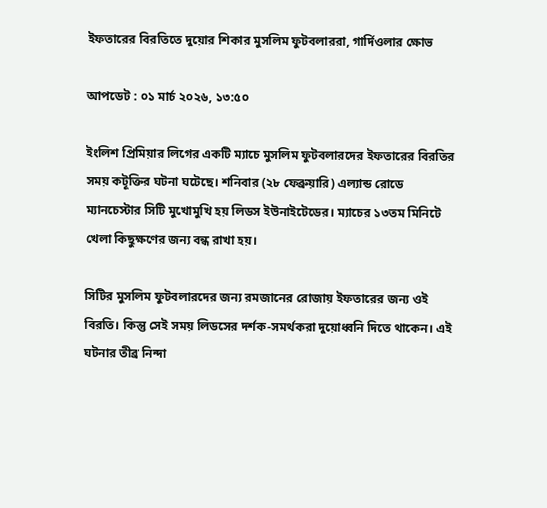ইফতারের বিরতিতে দুয়োর শিকার মুসলিম ফুটবলাররা, গার্দিওলার ক্ষোভ

আপডেট : ০১ মার্চ ২০২৬, ১৩:৫০

ইংলিশ প্রিমিয়ার লিগের একটি ম্যাচে মুসলিম ফুটবলারদের ইফতারের বিরতির সময় কটূক্তির ঘটনা ঘটেছে। শনিবার (২৮ ফেব্রুয়ারি) এল্যান্ড রোডে ম্যানচেস্টার সিটি মুখোমুখি হয় লিডস ইউনাইটেডের। ম্যাচের ১৩তম মিনিটে খেলা কিছুক্ষণের জন্য বন্ধ রাখা হয়।

সিটির মুসলিম ফুটবলারদের জন্য রমজানের রোজায় ইফতারের জন্য ওই বিরতি। কিন্তু সেই সময় লিডসের দর্শক-সমর্থকরা দুয়োধ্বনি দিতে থাকেন। এই ঘটনার তীব্র নিন্দা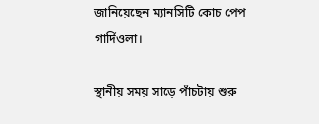জানিয়েছেন ম্যানসিটি কোচ পেপ গার্দিওলা।

স্থানীয় সময় সাড়ে পাঁচটায় শুরু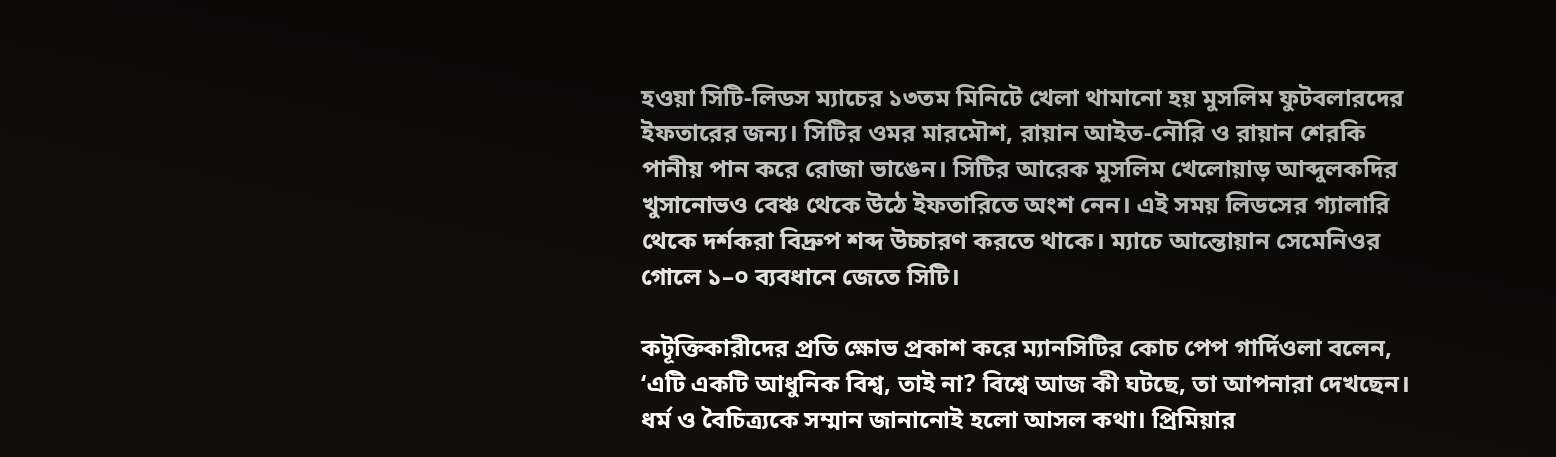হওয়া সিটি-লিডস ম্যাচের ১৩তম মিনিটে খেলা থামানো হয় মুসলিম ফুটবলারদের ইফতারের জন্য। সিটির ওমর মারমৌশ, রায়ান আইত-নৌরি ও রায়ান শেরকি পানীয় পান করে রোজা ভাঙেন। সিটির আরেক মুসলিম খেলোয়াড় আব্দুলকদির খুসানোভও বেঞ্চ থেকে উঠে ইফতারিতে অংশ নেন। এই সময় লিডসের গ্যালারি থেকে দর্শকরা বিদ্রুপ শব্দ উচ্চারণ করতে থাকে। ম্যাচে আন্তোয়ান সেমেনিওর গোলে ১–০ ব্যবধানে জেতে সিটি।

কটূক্তিকারীদের প্রতি ক্ষোভ প্রকাশ করে ম্যানসিটির কোচ পেপ গার্দিওলা বলেন, ‘এটি একটি আধুনিক বিশ্ব, তাই না? বিশ্বে আজ কী ঘটছে, তা আপনারা দেখছেন। ধর্ম ও বৈচিত্র্যকে সম্মান জানানোই হলো আসল কথা। প্রিমিয়ার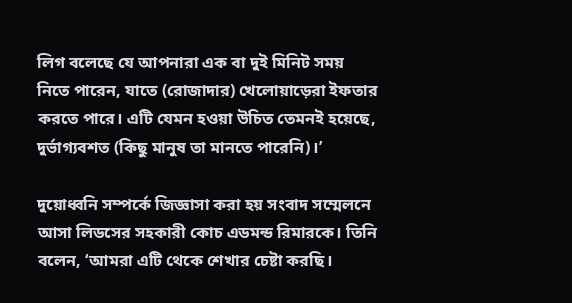লিগ বলেছে যে আপনারা এক বা দুই মিনিট সময় নিতে পারেন, যাতে (রোজাদার) খেলোয়াড়েরা ইফতার করতে পারে। এটি যেমন হওয়া উচিত তেমনই হয়েছে, দুর্ভাগ্যবশত (কিছু মানুষ তা মানতে পারেনি)।’

দুয়োধ্বনি সম্পর্কে জিজ্ঞাসা করা হয় সংবাদ সম্মেলনে আসা লিডসের সহকারী কোচ এডমন্ড রিমারকে। তিনি বলেন, ‘আমরা এটি থেকে শেখার চেষ্টা করছি।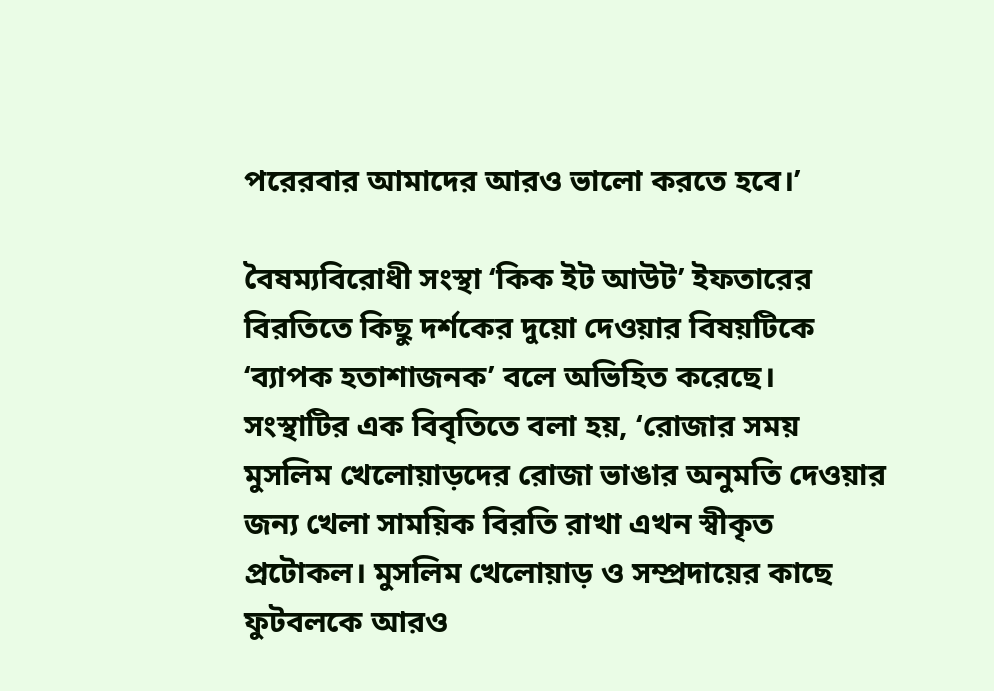পরেরবার আমাদের আরও ভালো করতে হবে।’

বৈষম্যবিরোধী সংস্থা ‘কিক ইট আউট’ ইফতারের বিরতিতে কিছু দর্শকের দুয়ো দেওয়ার বিষয়টিকে ‘ব্যাপক হতাশাজনক’ বলে অভিহিত করেছে। সংস্থাটির এক বিবৃতিতে বলা হয়, ‘রোজার সময় মুসলিম খেলোয়াড়দের রোজা ভাঙার অনুমতি দেওয়ার জন্য খেলা সাময়িক বিরতি রাখা এখন স্বীকৃত প্রটোকল। মুসলিম খেলোয়াড় ও সম্প্রদায়ের কাছে ফুটবলকে আরও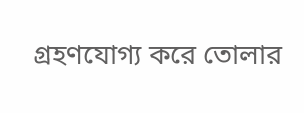গ্রহণযোগ্য করে তোলার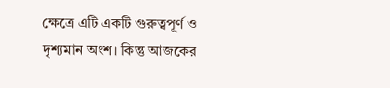ক্ষেত্রে এটি একটি গুরুত্বপূর্ণ ও দৃশ্যমান অংশ। কিন্তু আজকের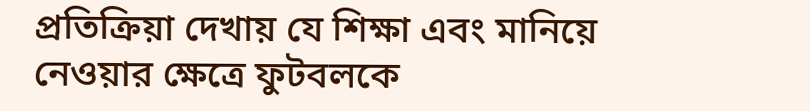প্রতিক্রিয়া দেখায় যে শিক্ষা এবং মানিয়ে নেওয়ার ক্ষেত্রে ফুটবলকে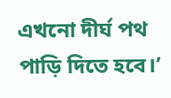এখনো দীর্ঘ পথ পাড়ি দিতে হবে।’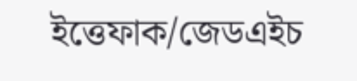ইত্তেফাক/জেডএইচ